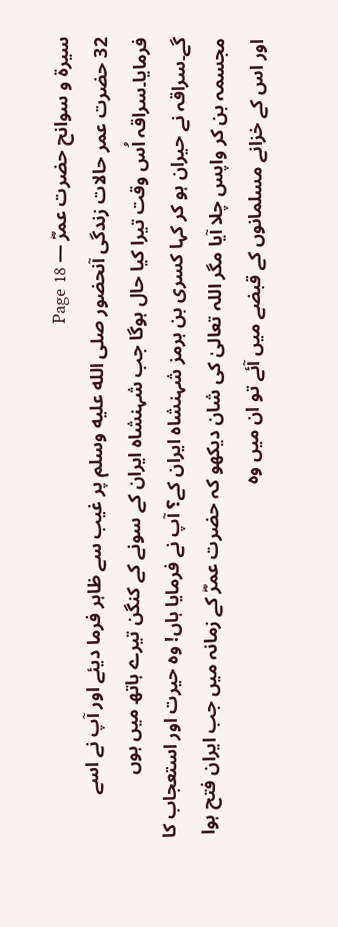سیرۃ و سوانح حضرت عمرؓ — Page 18
32 حضرت عمر حالات زندگی آنحضور صلى الله عليه وسلم پر غیب سے ظاہر فرما دیئے اور آپ نے اسے فرمایا۔سراقہ اُس وقت تیرا کیا حال ہوگا جب شہنشاہ ایران کے سونے کے کنگن تیرے ہاتھ میں ہوں گے۔سراقہ نے حیران ہو کر کہا کسری بن ہرمز شہنشاہ ایران کے؟ آپ نے فرمایا ہاں! وہ حیرت اور استعجاب کا مجسمہ بن کر واپس چلا آیا مگر اللہ تعالیٰ کی شان دیکھو کہ حضرت عمرؓ کے زمانہ میں جب ایران فتح ہوا اور اس کے خزانے مسلمانوں کے قبضے میں آئے تو ان میں وہ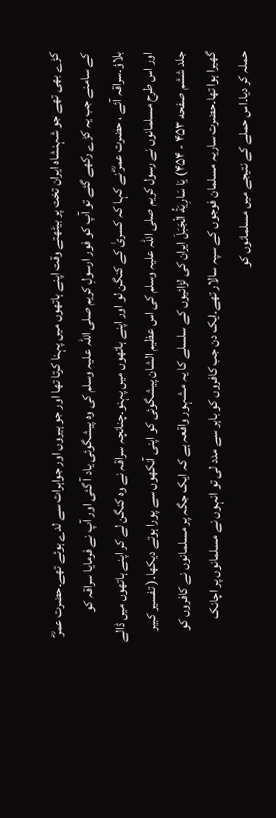کڑے بھی تھے جو شہنشاہ ایران تخت پر بیٹھتے وقت اپنے ہاتھوں میں پہنا کرتا تھا اور جو ہیروں اور جواہرات سے لدے ہوئے تھے۔حضرت عمرؓ کے سامنے جب یہ کڑے رکھے گئے تو آپ کو فور ارسولِ کریم صلی اللہ علیہ وسلم کی وہ پیشگوئی یاد آ گئی اور آپ نے فرمایا سراقہ کو بلاؤ۔سراقہ آئے ، حضرت عمرؓ نے کہا کہ کسریٰ کے کنگن لو اور اپنے ہاتھوں میں پہنو۔چنانچہ سراقہ نے وہ کنگن لے کر اپنے ہاتھوں میں ڈالے اور اس طرح مسلمانوں نے رسول کریم صلی اللہ علیہ وسلم کی اس عظیم الشان پیشگوئی کو اپنی آنکھوں سے پورا ہوتے دیکھا۔( تفسیر کبیر جلد ششم صفحه ۴۵۳ - ۴۵۴) يَا سَارِيَةُ الْجَبَلَ ایران کی لڑائیوں کے سلسلے کا یہ مشہور واقعہ ہے کہ ایک جگہ پر مسلمانوں نے کافروں کو گھیرا ہوا تھا۔حضرت ساریہ مسلمان فوجوں کے سپہ سالار تھے۔ایک دن جب کافروں کو باہر سے مدد لی تو انہوں نے مسلمانوں پر اچانک حملہ کر دیا۔اس حملے کے نتیجے میں مسلمانوں کو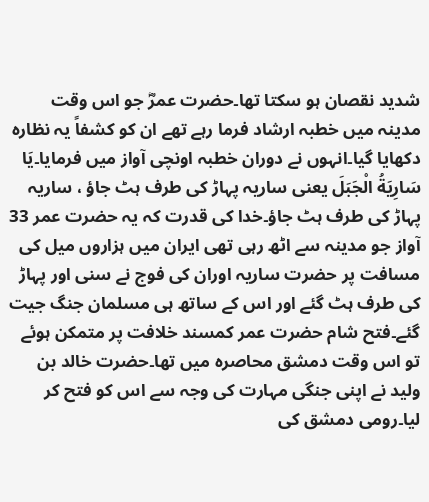شدید نقصان ہو سکتا تھا۔حضرت عمرؓ جو اس وقت مدینہ میں خطبہ ارشاد فرما رہے تھے ان کو کشفاً یہ نظارہ دکھایا گیا۔انہوں نے دوران خطبہ اونچی آواز میں فرمایا۔يَا سَارِيَةُ الْجَبَلَ یعنی ساریہ پہاڑ کی طرف ہٹ جاؤ ، ساریہ پہاڑ کی طرف ہٹ جاؤ۔خدا کی قدرت کہ یہ حضرت عمر 33 آواز جو مدینہ سے اٹھ رہی تھی ایران میں ہزاروں میل کی مسافت پر حضرت ساریہ اوران کی فوج نے سنی اور پہاڑ کی طرف ہٹ گئے اور اس کے ساتھ ہی مسلمان جنگ جیت گئے۔فتح شام حضرت عمر کمسند خلافت پر متمکن ہوئے تو اس وقت دمشق محاصرہ میں تھا۔حضرت خالد بن ولید نے اپنی جنگی مہارت کی وجہ سے اس کو فتح کر لیا۔رومی دمشق کی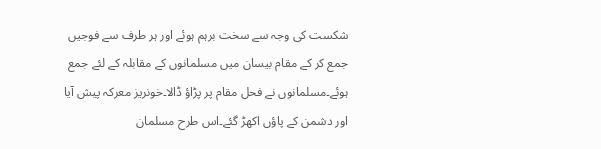شکست کی وجہ سے سخت برہم ہوئے اور ہر طرف سے فوجیں جمع کر کے مقام بیسان میں مسلمانوں کے مقابلہ کے لئے جمع ہوئے۔مسلمانوں نے فحل مقام پر پڑاؤ ڈالا۔خونریز معرکہ پیش آیا اور دشمن کے پاؤں اکھڑ گئے۔اس طرح مسلمان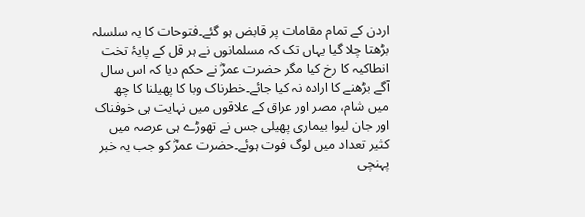اردن کے تمام مقامات پر قابض ہو گئے۔فتوحات کا یہ سلسلہ بڑھتا چلا گیا یہاں تک کہ مسلمانوں نے ہر قل کے پایۂ تخت انطاکیہ کا رخ کیا مگر حضرت عمرؓ نے حکم دیا کہ اس سال آگے بڑھنے کا ارادہ نہ کیا جائے۔خطرناک وبا کا پھیلنا کا چھ میں شام، مصر اور عراق کے علاقوں میں نہایت ہی خوفناک اور جان لیوا بیماری پھیلی جس نے تھوڑے ہی عرصہ میں کثیر تعداد میں لوگ فوت ہوئے۔حضرت عمرؓ کو جب یہ خبر پہنچی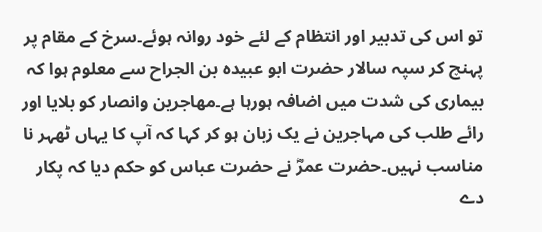تو اس کی تدبیر اور انتظام کے لئے خود روانہ ہوئے۔سرخ کے مقام پر پہنچ کر سپہ سالار حضرت ابو عبیدہ بن الجراح سے معلوم ہوا کہ بیماری کی شدت میں اضافہ ہورہا ہے۔مهاجرین وانصار کو بلایا اور رائے طلب کی مہاجرین نے یک زبان ہو کر کہا کہ آپ کا یہاں ٹھہر نا مناسب نہیں۔حضرت عمرؓ نے حضرت عباس کو حکم دیا کہ پکار دے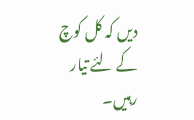دیں کہ کل کوچ کے لئے تیار رہیں۔